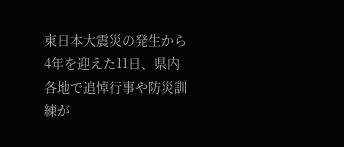東日本大震災の発生から4年を迎えた11日、県内各地で追悼行事や防災訓練が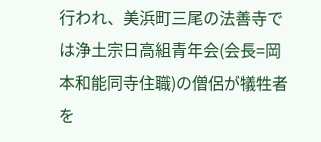行われ、美浜町三尾の法善寺では浄土宗日高組青年会(会長=岡本和能同寺住職)の僧侶が犠牲者を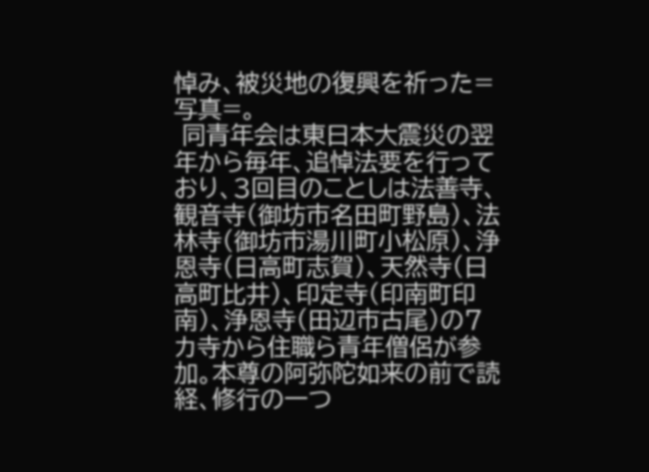悼み、被災地の復興を祈った=写真=。
 同青年会は東日本大震災の翌年から毎年、追悼法要を行っており、3回目のことしは法善寺、観音寺(御坊市名田町野島)、法林寺(御坊市湯川町小松原)、浄恩寺(日高町志賀)、天然寺(日高町比井)、印定寺(印南町印南)、浄恩寺(田辺市古尾)の7カ寺から住職ら青年僧侶が参加。本尊の阿弥陀如来の前で読経、修行の一つ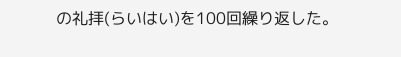の礼拝(らいはい)を100回繰り返した。